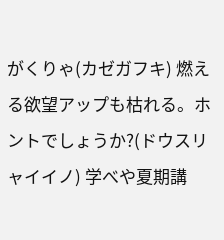がくりゃ(カゼガフキ) 燃える欲望アップも枯れる。ホントでしょうか?(ドウスリャイイノ) 学べや夏期講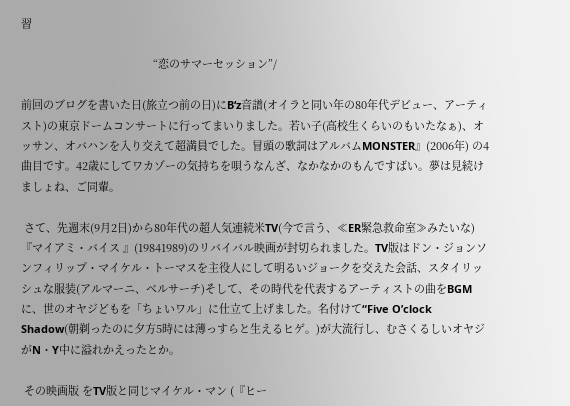習

                                            “恋のサマーセッション”/

前回のブログを書いた日(旅立つ前の日)にB‘z音譜(オイラと同い年の80年代デビュー、アーティスト)の東京ドームコンサートに行ってまいりました。若い子(高校生くらいのもいたなぁ)、オッサン、オバハンを入り交えて超満員でした。冒頭の歌詞はアルバムMONSTER』(2006年) の4曲目です。42歳にしてワカゾーの気持ちを唄うなんざ、なかなかのもんですばい。夢は見続けましょね、ご同輩。

 さて、先週末(9月2日)から80年代の超人気連続米TV(今で言う、≪ER緊急救命室≫みたいな)『マイアミ・バイス 』(19841989)のリバイバル映画が封切られました。TV版はドン・ジョンソンフィリップ・マイケル・トーマスを主役人にして明るいジョークを交えた会話、スタイリッシュな服装(アルマーニ、ベルサーチ)そして、その時代を代表するアーティストの曲をBGMに、世のオヤジどもを「ちょいワル」に仕立て上げました。名付けて“Five O’clock Shadow(朝剃ったのに夕方5時には薄っすらと生えるヒゲ。)が大流行し、むさくるしいオヤジがN・Y中に溢れかえったとか。

 その映画版 をTV版と同じマイケル・マン (『ヒー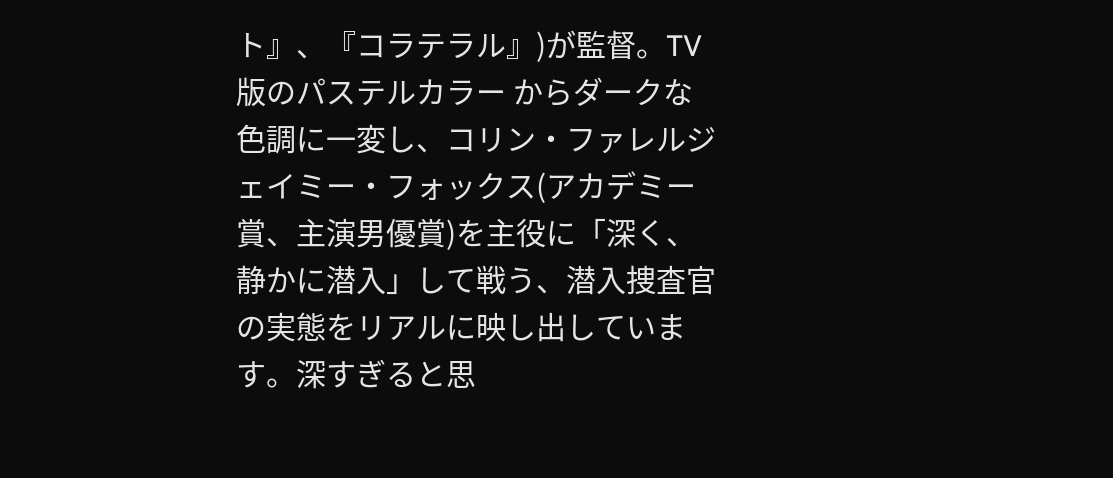ト』、『コラテラル』)が監督。TV版のパステルカラー からダークな色調に一変し、コリン・ファレルジェイミー・フォックス(アカデミー賞、主演男優賞)を主役に「深く、静かに潜入」して戦う、潜入捜査官の実態をリアルに映し出しています。深すぎると思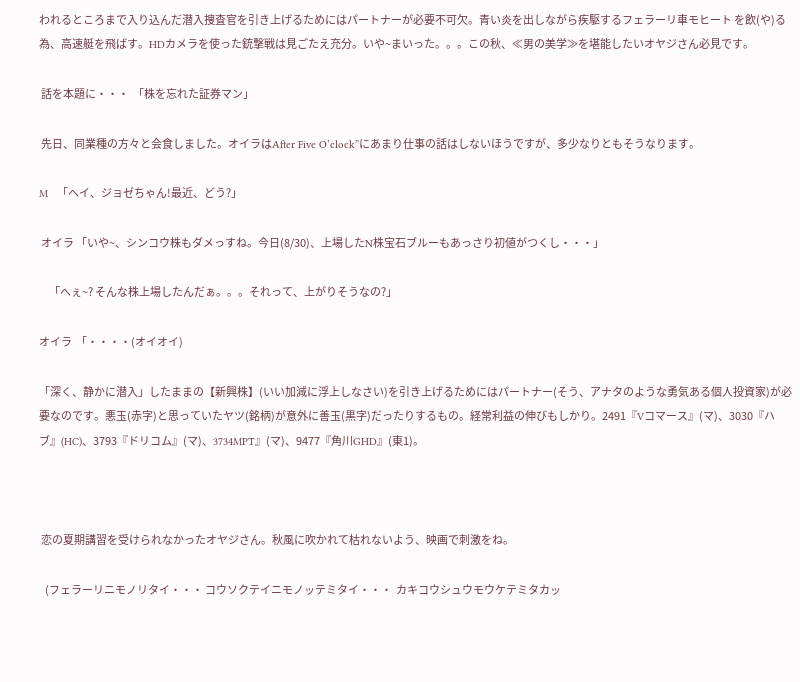われるところまで入り込んだ潜入捜査官を引き上げるためにはパートナーが必要不可欠。青い炎を出しながら疾駆するフェラーリ車モヒート を飲(や)る為、高速艇を飛ばす。HDカメラを使った銃撃戦は見ごたえ充分。いや~まいった。。。この秋、≪男の美学≫を堪能したいオヤジさん必見です。

 話を本題に・・・  「株を忘れた証券マン」

 先日、同業種の方々と会食しました。オイラはAfter Five O’clock”にあまり仕事の話はしないほうですが、多少なりともそうなります。

M   「ヘイ、ジョゼちゃん!最近、どう?」

 オイラ 「いや~、シンコウ株もダメっすね。今日(8/30)、上場したN株宝石ブルーもあっさり初値がつくし・・・」

     「へぇ~? そんな株上場したんだぁ。。。それって、上がりそうなの?」

オイラ  「・・・・(オイオイ)

「深く、静かに潜入」したままの【新興株】(いい加減に浮上しなさい)を引き上げるためにはパートナー(そう、アナタのような勇気ある個人投資家)が必要なのです。悪玉(赤字)と思っていたヤツ(銘柄)が意外に善玉(黒字)だったりするもの。経常利益の伸びもしかり。2491『Vコマース』(マ)、3030『ハブ』(HC)、3793『ドリコム』(マ)、3734MPT』(マ)、9477『角川GHD』(東1)。



 恋の夏期講習を受けられなかったオヤジさん。秋風に吹かれて枯れないよう、映画で刺激をね。

   (フェラーリニモノリタイ・・・ コウソクテイニモノッテミタイ・・・  カキコウシュウモウケテミタカッ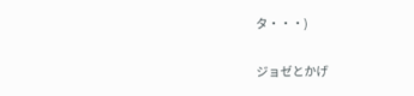タ・・・)

ジョゼとかげ